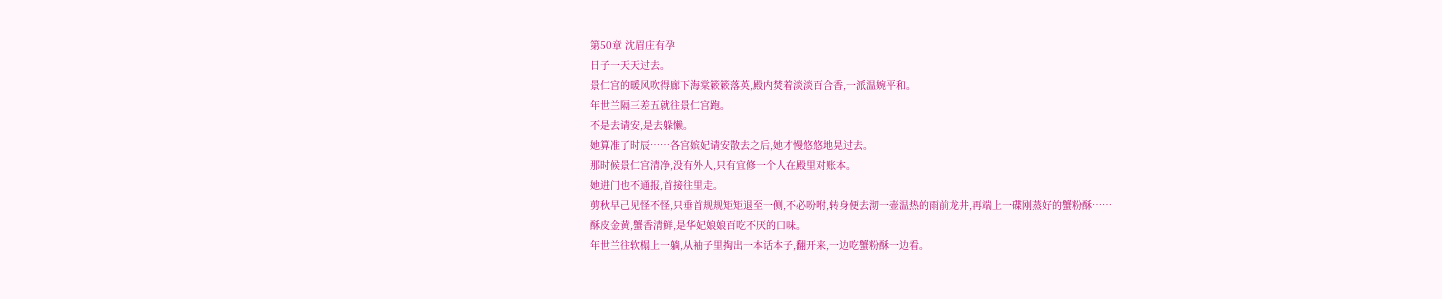第50章 沈眉庄有孕
日子一天天过去。
景仁宫的暖风吹得廊下海棠簌簌落英,殿内焚着淡淡百合香,一派温婉平和。
年世兰隔三差五就往景仁宫跑。
不是去请安,是去躲懒。
她算准了时辰……各宫嫔妃请安散去之后,她才慢悠悠地晃过去。
那时候景仁宫清净,没有外人,只有宜修一个人在殿里对账本。
她进门也不通报,首接往里走。
剪秋早己见怪不怪,只垂首规规矩矩退至一侧,不必吩咐,转身便去沏一壶温热的雨前龙井,再端上一碟刚蒸好的蟹粉酥……
酥皮金黄,蟹香清鲜,是华妃娘娘百吃不厌的口味。
年世兰往软榻上一躺,从袖子里掏出一本话本子,翻开来,一边吃蟹粉酥一边看。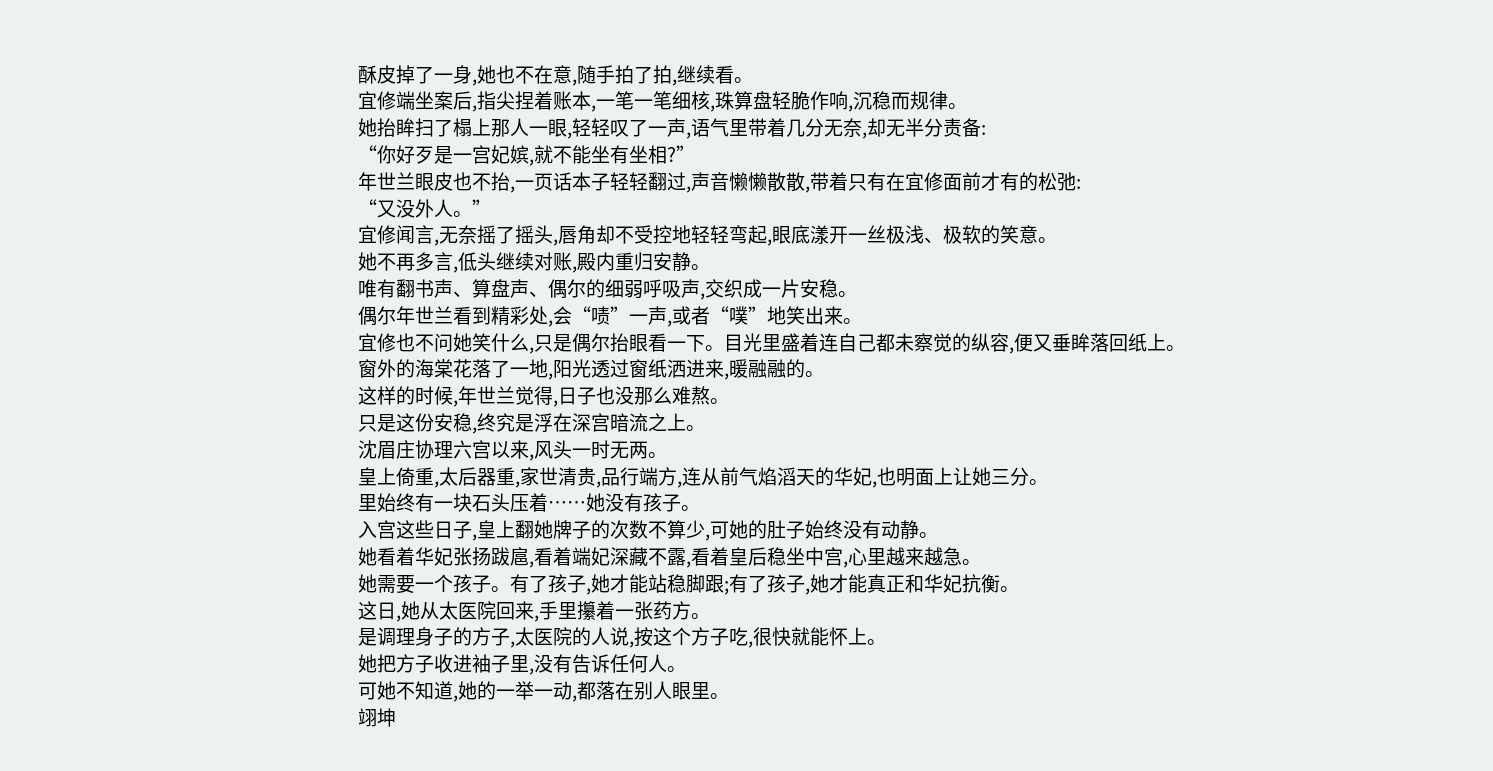酥皮掉了一身,她也不在意,随手拍了拍,继续看。
宜修端坐案后,指尖捏着账本,一笔一笔细核,珠算盘轻脆作响,沉稳而规律。
她抬眸扫了榻上那人一眼,轻轻叹了一声,语气里带着几分无奈,却无半分责备:
“你好歹是一宫妃嫔,就不能坐有坐相?”
年世兰眼皮也不抬,一页话本子轻轻翻过,声音懒懒散散,带着只有在宜修面前才有的松弛:
“又没外人。”
宜修闻言,无奈摇了摇头,唇角却不受控地轻轻弯起,眼底漾开一丝极浅、极软的笑意。
她不再多言,低头继续对账,殿内重归安静。
唯有翻书声、算盘声、偶尔的细弱呼吸声,交织成一片安稳。
偶尔年世兰看到精彩处,会“啧”一声,或者“噗”地笑出来。
宜修也不问她笑什么,只是偶尔抬眼看一下。目光里盛着连自己都未察觉的纵容,便又垂眸落回纸上。
窗外的海棠花落了一地,阳光透过窗纸洒进来,暖融融的。
这样的时候,年世兰觉得,日子也没那么难熬。
只是这份安稳,终究是浮在深宫暗流之上。
沈眉庄协理六宫以来,风头一时无两。
皇上倚重,太后器重,家世清贵,品行端方,连从前气焰滔天的华妃,也明面上让她三分。
里始终有一块石头压着……她没有孩子。
入宫这些日子,皇上翻她牌子的次数不算少,可她的肚子始终没有动静。
她看着华妃张扬跋扈,看着端妃深藏不露,看着皇后稳坐中宫,心里越来越急。
她需要一个孩子。有了孩子,她才能站稳脚跟;有了孩子,她才能真正和华妃抗衡。
这日,她从太医院回来,手里攥着一张药方。
是调理身子的方子,太医院的人说,按这个方子吃,很快就能怀上。
她把方子收进袖子里,没有告诉任何人。
可她不知道,她的一举一动,都落在别人眼里。
翊坤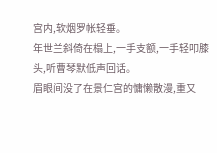宫内,软烟罗帐轻垂。
年世兰斜倚在榻上,一手支额,一手轻叩膝头,听曹琴默低声回话。
眉眼间没了在景仁宫的慵懒散漫,重又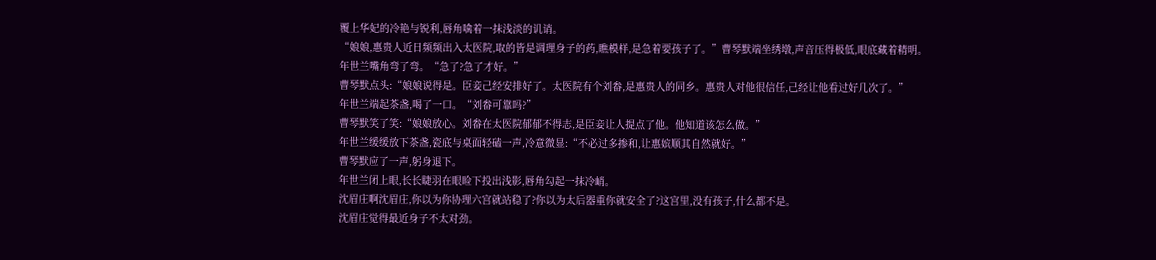覆上华妃的冷艳与锐利,唇角噙着一抹浅淡的讥诮。
“娘娘,惠贵人近日频频出入太医院,取的皆是调理身子的药,瞧模样,是急着要孩子了。”曹琴默端坐绣墩,声音压得极低,眼底藏着精明。
年世兰嘴角弯了弯。“急了?急了才好。”
曹琴默点头:“娘娘说得是。臣妾己经安排好了。太医院有个刘畚,是惠贵人的同乡。惠贵人对他很信任,己经让他看过好几次了。”
年世兰端起茶盏,喝了一口。“刘畚可靠吗?”
曹琴默笑了笑:“娘娘放心。刘畚在太医院郁郁不得志,是臣妾让人提点了他。他知道该怎么做。”
年世兰缓缓放下茶盏,瓷底与桌面轻磕一声,冷意微显:“不必过多掺和,让惠嫔顺其自然就好。”
曹琴默应了一声,躬身退下。
年世兰闭上眼,长长睫羽在眼睑下投出浅影,唇角勾起一抹冷峭。
沈眉庄啊沈眉庄,你以为你协理六宫就站稳了?你以为太后器重你就安全了?这宫里,没有孩子,什么都不是。
沈眉庄觉得最近身子不太对劲。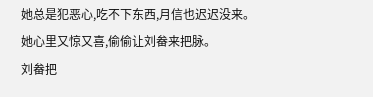她总是犯恶心,吃不下东西,月信也迟迟没来。她心里又惊又喜,偷偷让刘畚来把脉。
刘畚把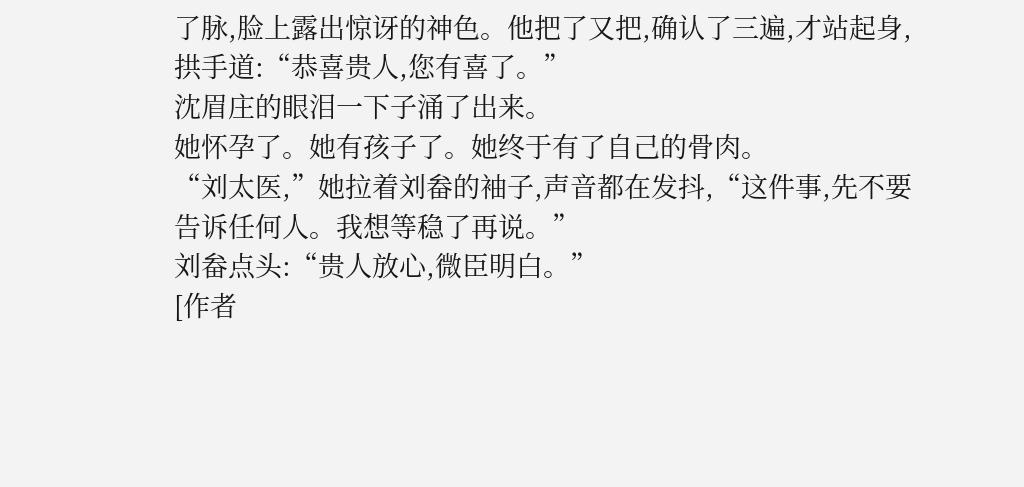了脉,脸上露出惊讶的神色。他把了又把,确认了三遍,才站起身,拱手道:“恭喜贵人,您有喜了。”
沈眉庄的眼泪一下子涌了出来。
她怀孕了。她有孩子了。她终于有了自己的骨肉。
“刘太医,”她拉着刘畚的袖子,声音都在发抖,“这件事,先不要告诉任何人。我想等稳了再说。”
刘畚点头:“贵人放心,微臣明白。”
[作者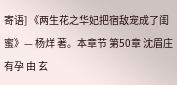寄语] 《两生花之华妃把宿敌宠成了闺蜜》— 杨烊 著。本章节 第50章 沈眉庄有孕 由 玄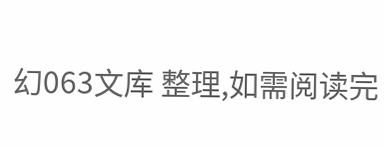幻063文库 整理,如需阅读完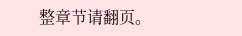整章节请翻页。